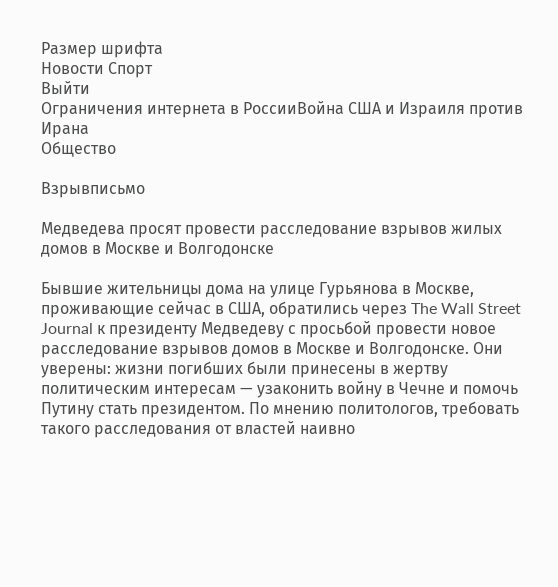Размер шрифта
Новости Спорт
Выйти
Ограничения интернета в РоссииВойна США и Израиля против Ирана
Общество

Взрывписьмо

Медведева просят провести расследование взрывов жилых домов в Москве и Волгодонске

Бывшие жительницы дома на улице Гурьянова в Москве, проживающие сейчас в США, обратились через The Wall Street Journal к президенту Медведеву с просьбой провести новое расследование взрывов домов в Москве и Волгодонске. Они уверены: жизни погибших были принесены в жертву политическим интересам — узаконить войну в Чечне и помочь Путину стать президентом. По мнению политологов, требовать такого расследования от властей наивно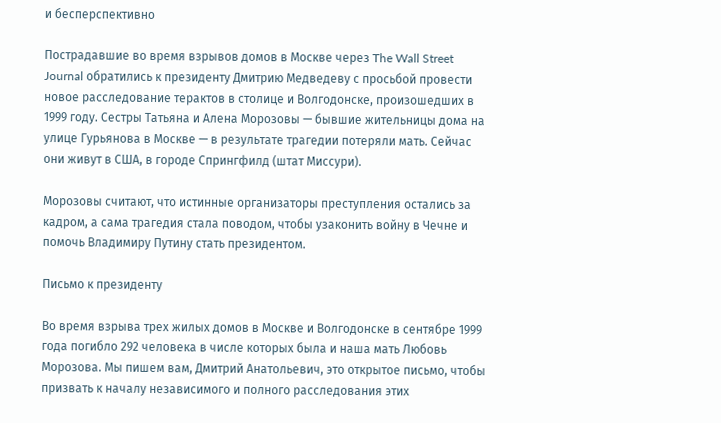и бесперспективно

Пострадавшие во время взрывов домов в Москве через The Wall Street Journal обратились к президенту Дмитрию Медведеву с просьбой провести новое расследование терактов в столице и Волгодонске, произошедших в 1999 году. Сестры Татьяна и Алена Морозовы — бывшие жительницы дома на улице Гурьянова в Москве — в результате трагедии потеряли мать. Сейчас они живут в США, в городе Спрингфилд (штат Миссури).

Морозовы считают, что истинные организаторы преступления остались за кадром, а сама трагедия стала поводом, чтобы узаконить войну в Чечне и помочь Владимиру Путину стать президентом.

Письмо к президенту

Во время взрыва трех жилых домов в Москве и Волгодонске в сентябре 1999 года погибло 292 человека в числе которых была и наша мать Любовь Морозова. Мы пишем вам, Дмитрий Анатольевич, это открытое письмо, чтобы призвать к началу независимого и полного расследования этих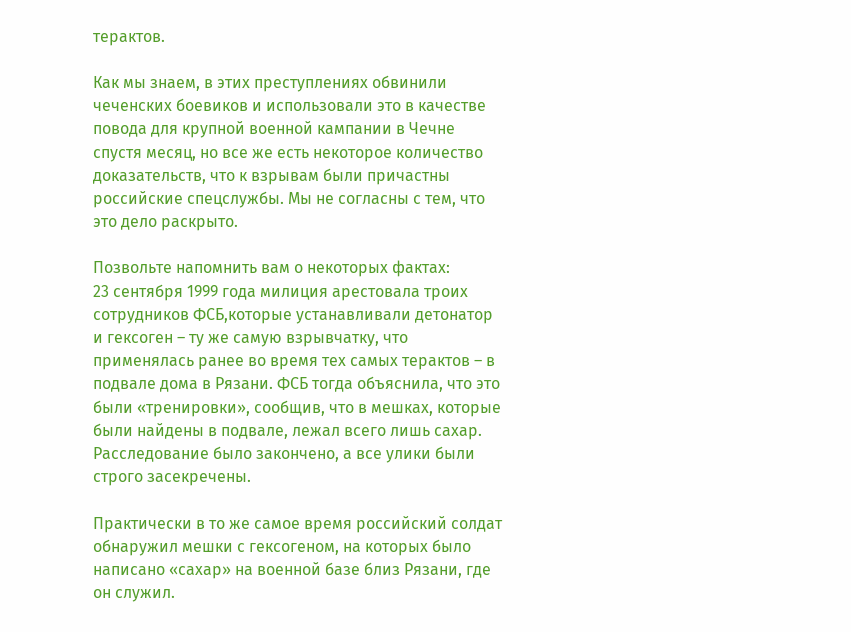терактов.

Как мы знаем, в этих преступлениях обвинили чеченских боевиков и использовали это в качестве повода для крупной военной кампании в Чечне спустя месяц, но все же есть некоторое количество доказательств, что к взрывам были причастны российские спецслужбы. Мы не согласны с тем, что это дело раскрыто.

Позвольте напомнить вам о некоторых фактах:
23 сентября 1999 года милиция арестовала троих сотрудников ФСБ,которые устанавливали детонатор и гексоген – ту же самую взрывчатку, что применялась ранее во время тех самых терактов – в подвале дома в Рязани. ФСБ тогда объяснила, что это были «тренировки», сообщив, что в мешках, которые были найдены в подвале, лежал всего лишь сахар. Расследование было закончено, а все улики были строго засекречены.

Практически в то же самое время российский солдат обнаружил мешки с гексогеном, на которых было написано «сахар» на военной базе близ Рязани, где он служил.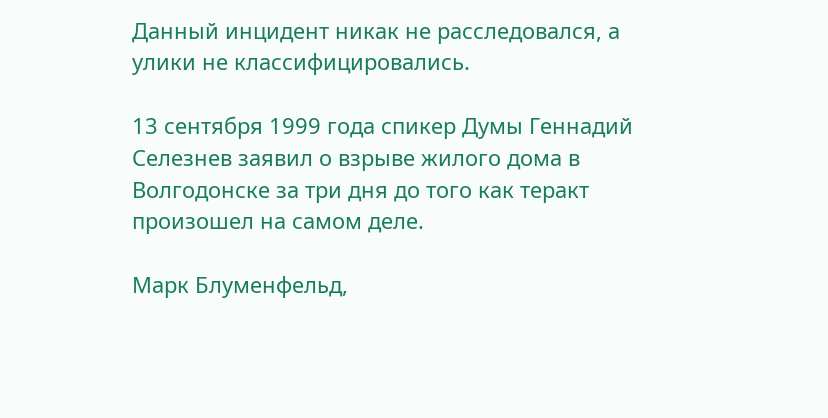Данный инцидент никак не расследовался, а улики не классифицировались.

13 сентября 1999 года спикер Думы Геннадий Селезнев заявил о взрыве жилого дома в Волгодонске за три дня до того как теракт произошел на самом деле.

Марк Блуменфельд,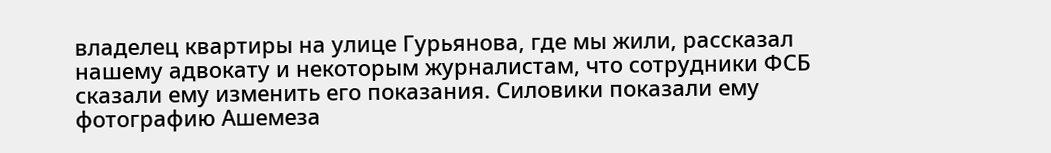владелец квартиры на улице Гурьянова, где мы жили, рассказал нашему адвокату и некоторым журналистам, что сотрудники ФСБ сказали ему изменить его показания. Силовики показали ему фотографию Ашемеза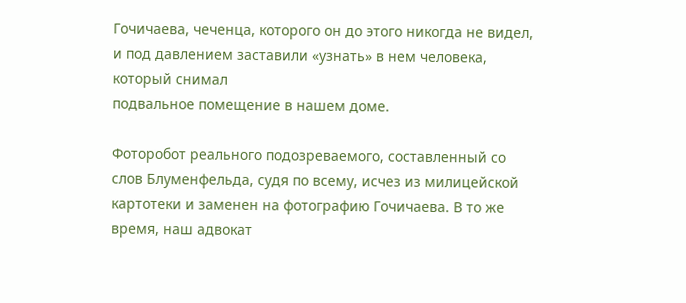Гочичаева, чеченца, которого он до этого никогда не видел, и под давлением заставили «узнать» в нем человека, который снимал
подвальное помещение в нашем доме.

Фоторобот реального подозреваемого, составленный со слов Блуменфельда, судя по всему, исчез из милицейской картотеки и заменен на фотографию Гочичаева. В то же время, наш адвокат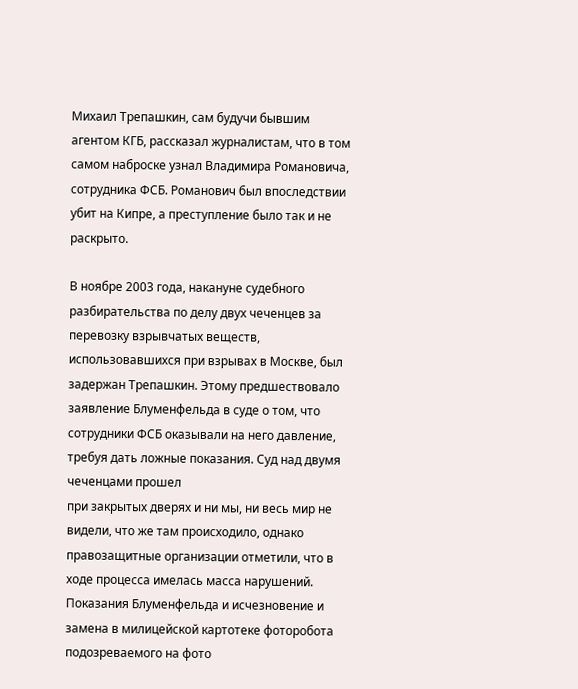Михаил Трепашкин, сам будучи бывшим агентом КГБ, рассказал журналистам, что в том самом наброске узнал Владимира Романовича, сотрудника ФСБ. Романович был впоследствии
убит на Кипре, а преступление было так и не раскрыто.

В ноябре 2003 года, накануне судебного разбирательства по делу двух чеченцев за перевозку взрывчатых веществ, использовавшихся при взрывах в Москве, был задержан Трепашкин. Этому предшествовало заявление Блуменфельда в суде о том, что сотрудники ФСБ оказывали на него давление, требуя дать ложные показания. Суд над двумя чеченцами прошел
при закрытых дверях и ни мы, ни весь мир не видели, что же там происходило, однако правозащитные организации отметили, что в ходе процесса имелась масса нарушений. Показания Блуменфельда и исчезновение и замена в милицейской картотеке фоторобота подозреваемого на фото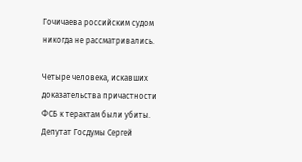Гочичаева российским судом никогда не рассматривались.

Четыре человека, искавших доказательства причастности ФСБ к терактам были убиты. Депутат Госдумы Сергей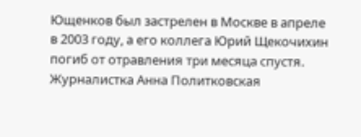Ющенков был застрелен в Москве в апреле в 2003 году, а его коллега Юрий Щекочихин погиб от отравления три месяца спустя. Журналистка Анна Политковская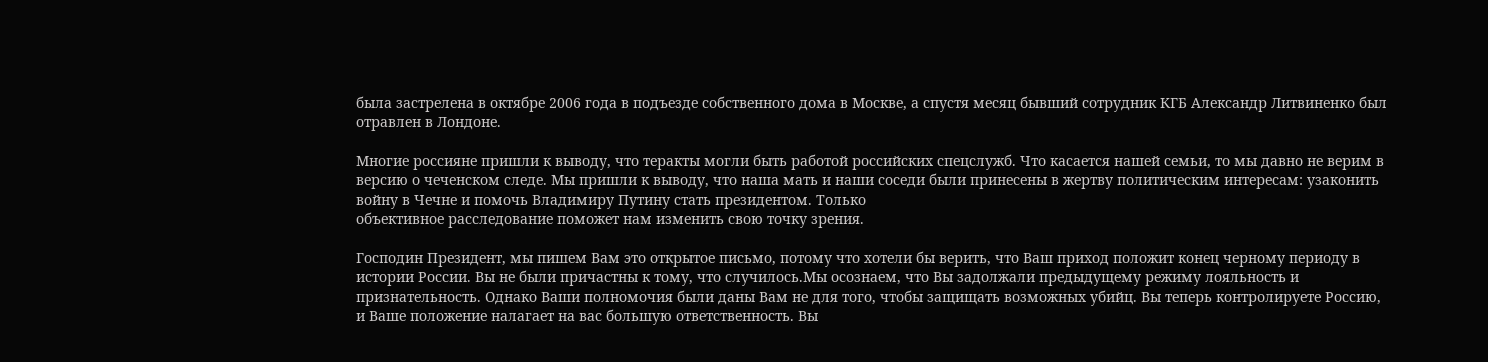была застрелена в октябре 2006 года в подъезде собственного дома в Москве, а спустя месяц бывший сотрудник КГБ Александр Литвиненко был отравлен в Лондоне.

Многие россияне пришли к выводу, что теракты могли быть работой российских спецслужб. Что касается нашей семьи, то мы давно не верим в версию о чеченском следе. Мы пришли к выводу, что наша мать и наши соседи были принесены в жертву политическим интересам: узаконить войну в Чечне и помочь Владимиру Путину стать президентом. Только
объективное расследование поможет нам изменить свою точку зрения.

Господин Президент, мы пишем Вам это открытое письмо, потому что хотели бы верить, что Ваш приход положит конец черному периоду в истории России. Вы не были причастны к тому, что случилось.Мы осознаем, что Вы задолжали предыдущему режиму лояльность и признательность. Однако Ваши полномочия были даны Вам не для того, чтобы защищать возможных убийц. Вы теперь контролируете Россию, и Ваше положение налагает на вас большую ответственность. Вы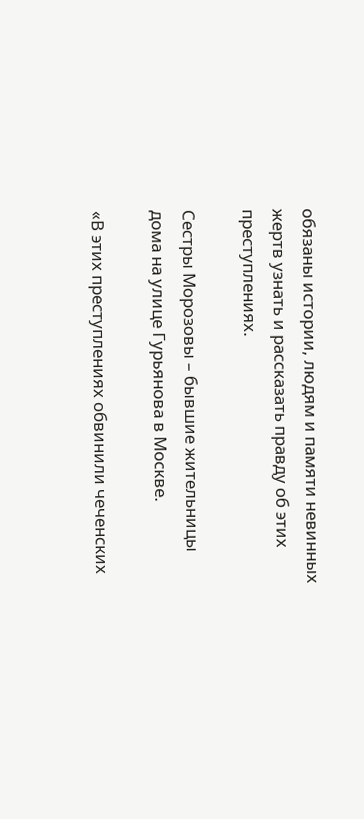обязаны истории, людям и памяти невинных жертв узнать и рассказать правду об этих преступлениях.

Сестры Морозовы – бывшие жительницы дома на улице Гурьянова в Москве.

«В этих преступлениях обвинили чеченских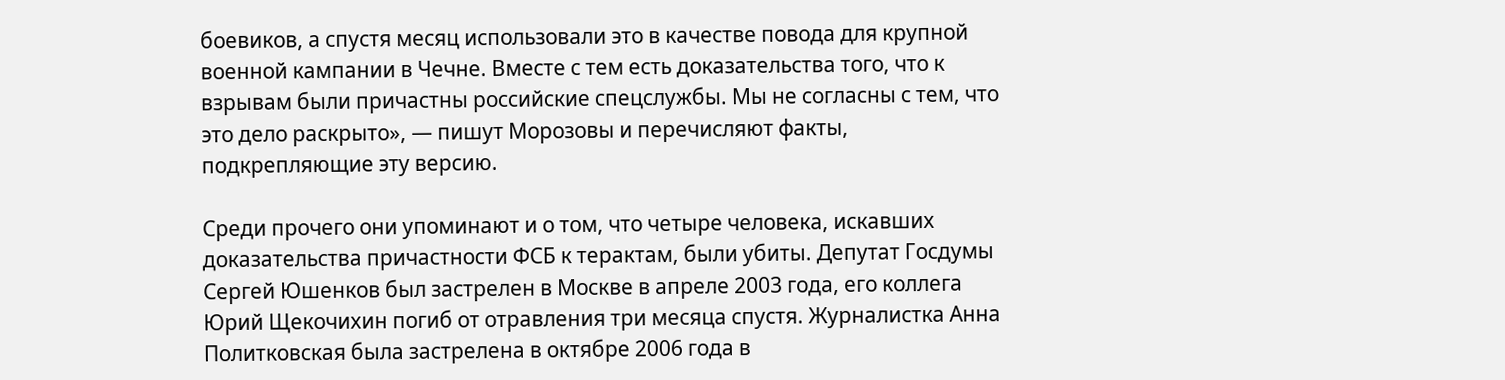боевиков, а спустя месяц использовали это в качестве повода для крупной военной кампании в Чечне. Вместе с тем есть доказательства того, что к взрывам были причастны российские спецслужбы. Мы не согласны с тем, что это дело раскрыто», — пишут Морозовы и перечисляют факты, подкрепляющие эту версию.

Среди прочего они упоминают и о том, что четыре человека, искавших доказательства причастности ФСБ к терактам, были убиты. Депутат Госдумы Сергей Юшенков был застрелен в Москве в апреле 2003 года, его коллега Юрий Щекочихин погиб от отравления три месяца спустя. Журналистка Анна Политковская была застрелена в октябре 2006 года в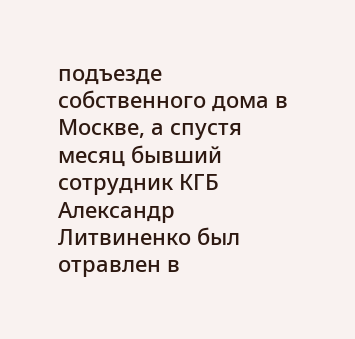подъезде собственного дома в Москве, а спустя месяц бывший сотрудник КГБ Александр Литвиненко был отравлен в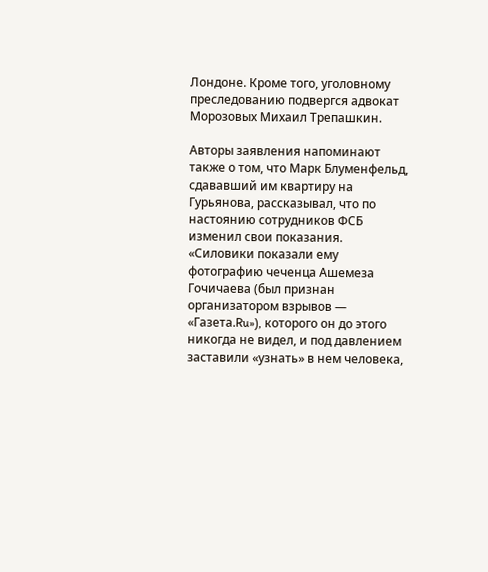Лондоне. Кроме того, уголовному преследованию подвергся адвокат Морозовых Михаил Трепашкин.

Авторы заявления напоминают также о том, что Марк Блуменфельд, сдававший им квартиру на Гурьянова, рассказывал, что по настоянию сотрудников ФСБ изменил свои показания. «Силовики показали ему фотографию чеченца Ашемеза Гочичаева (был признан организатором взрывов — «Газета.Ru»), которого он до этого никогда не видел, и под давлением заставили «узнать» в нем человека,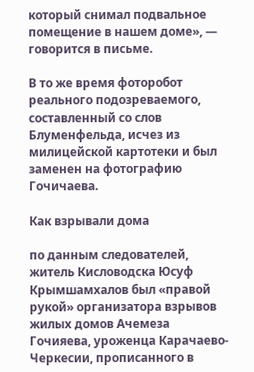который снимал подвальное помещение в нашем доме», — говорится в письме.

В то же время фоторобот реального подозреваемого, составленный со слов Блуменфельда, исчез из милицейской картотеки и был заменен на фотографию Гочичаева.

Как взрывали дома

по данным следователей, житель Кисловодска Юсуф Крымшамхалов был «правой рукой» организатора взрывов жилых домов Ачемеза Гочияева, уроженца Карачаево-Черкесии, прописанного в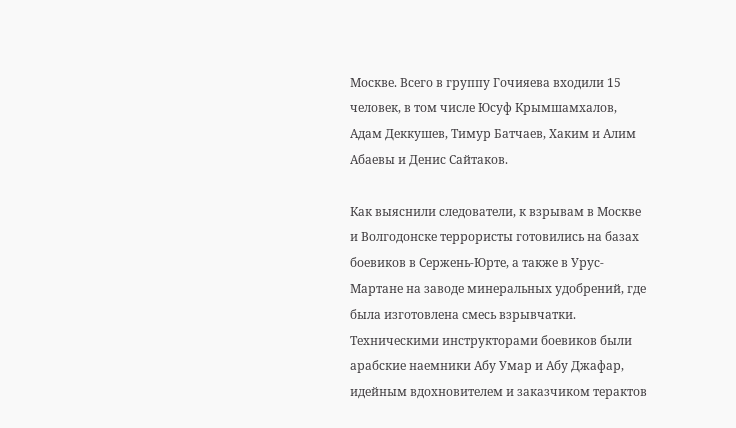Москве. Всего в группу Гочияева входили 15 человек, в том числе Юсуф Крымшамхалов, Адам Деккушев, Тимур Батчаев, Хаким и Алим Абаевы и Денис Сайтаков.

Как выяснили следователи, к взрывам в Москве и Волгодонске террористы готовились на базах боевиков в Сержень-Юрте, а также в Урус-Мартане на заводе минеральных удобрений, где была изготовлена смесь взрывчатки. Техническими инструкторами боевиков были арабские наемники Абу Умар и Абу Джафар, идейным вдохновителем и заказчиком терактов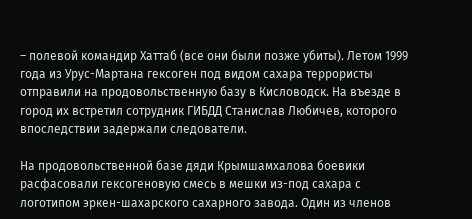– полевой командир Хаттаб (все они были позже убиты). Летом 1999 года из Урус-Мартана гексоген под видом сахара террористы отправили на продовольственную базу в Кисловодск. На въезде в город их встретил сотрудник ГИБДД Станислав Любичев, которого впоследствии задержали следователи.

На продовольственной базе дяди Крымшамхалова боевики расфасовали гексогеновую смесь в мешки из-под сахара с логотипом эркен-шахарского сахарного завода. Один из членов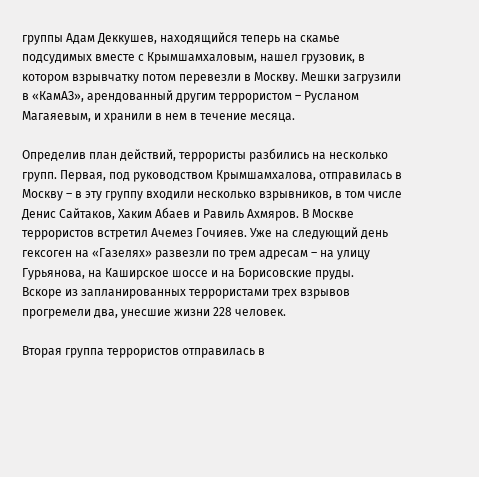группы Адам Деккушев, находящийся теперь на скамье подсудимых вместе с Крымшамхаловым, нашел грузовик, в котором взрывчатку потом перевезли в Москву. Мешки загрузили в «КамАЗ», арендованный другим террористом – Русланом Магаяевым, и хранили в нем в течение месяца.

Определив план действий, террористы разбились на несколько групп. Первая, под руководством Крымшамхалова, отправилась в Москву – в эту группу входили несколько взрывников, в том числе Денис Сайтаков, Хаким Абаев и Равиль Ахмяров. В Москве террористов встретил Ачемез Гочияев. Уже на следующий день гексоген на «Газелях» развезли по трем адресам – на улицу Гурьянова, на Каширское шоссе и на Борисовские пруды.
Вскоре из запланированных террористами трех взрывов прогремели два, унесшие жизни 228 человек.

Вторая группа террористов отправилась в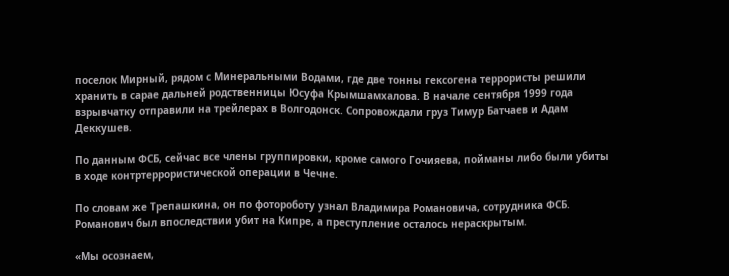поселок Мирный, рядом с Минеральными Водами, где две тонны гексогена террористы решили хранить в сарае дальней родственницы Юсуфа Крымшамхалова. В начале сентября 1999 года взрывчатку отправили на трейлерах в Волгодонск. Сопровождали груз Тимур Батчаев и Адам Деккушев.

По данным ФСБ, сейчас все члены группировки, кроме самого Гочияева, пойманы либо были убиты в ходе контртеррористической операции в Чечне.

По словам же Трепашкина, он по фотороботу узнал Владимира Романовича, сотрудника ФСБ. Романович был впоследствии убит на Кипре, а преступление осталось нераскрытым.

«Мы осознаем,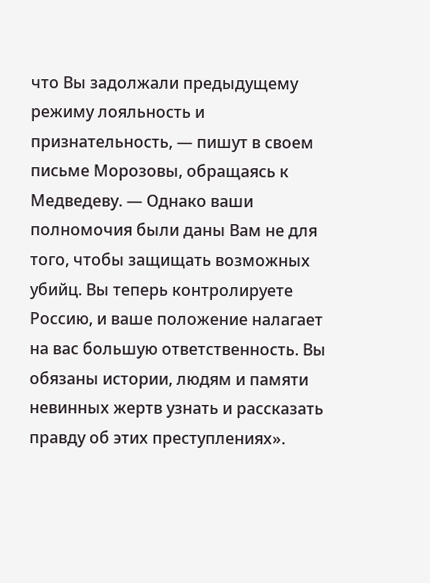что Вы задолжали предыдущему режиму лояльность и признательность, — пишут в своем письме Морозовы, обращаясь к Медведеву. — Однако ваши полномочия были даны Вам не для того, чтобы защищать возможных убийц. Вы теперь контролируете Россию, и ваше положение налагает на вас большую ответственность. Вы обязаны истории, людям и памяти невинных жертв узнать и рассказать правду об этих преступлениях».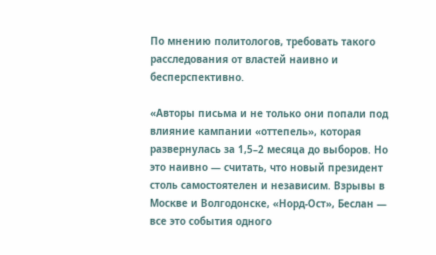По мнению политологов, требовать такого расследования от властей наивно и бесперспективно.

«Авторы письма и не только они попали под влияние кампании «оттепель», которая развернулась за 1,5–2 месяца до выборов. Но это наивно — считать, что новый президент столь самостоятелен и независим. Взрывы в Москве и Волгодонске, «Норд-Ост», Беслан — все это события одного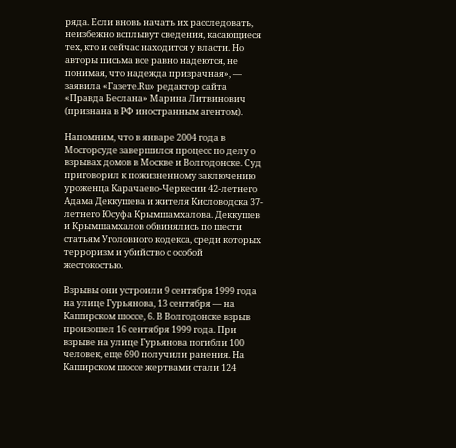ряда. Если вновь начать их расследовать, неизбежно всплывут сведения, касающиеся тех, кто и сейчас находится у власти. Но авторы письма все равно надеются, не понимая, что надежда призрачная», — заявила «Газете.Ru» редактор сайта «Правда Беслана» Марина Литвинович (признана в РФ иностранным агентом).

Напомним, что в январе 2004 года в Мосгорсуде завершился процесс по делу о взрывах домов в Москве и Волгодонске. Суд приговорил к пожизненному заключению уроженца Карачаево-Черкесии 42-летнего Адама Деккушева и жителя Кисловодска 37-летнего Юсуфа Крымшамхалова. Деккушев и Крымшамхалов обвинялись по шести статьям Уголовного кодекса, среди которых терроризм и убийство с особой жестокостью.

Взрывы они устроили 9 сентября 1999 года на улице Гурьянова, 13 сентября — на Каширском шоссе, 6. В Волгодонске взрыв произошел 16 сентября 1999 года. При взрыве на улице Гурьянова погибли 100 человек, еще 690 получили ранения. На Каширском шоссе жертвами стали 124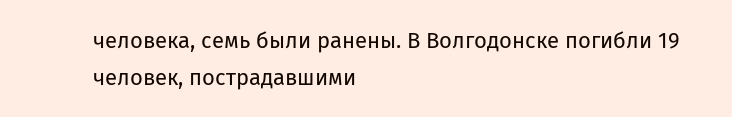человека, семь были ранены. В Волгодонске погибли 19 человек, пострадавшими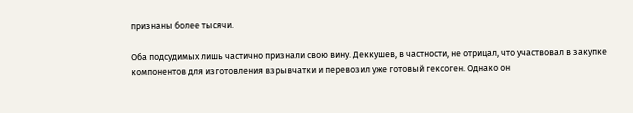признаны более тысячи.

Оба подсудимых лишь частично признали свою вину. Деккушев, в частности, не отрицал, что участвовал в закупке компонентов для изготовления взрывчатки и перевозил уже готовый гексоген. Однако он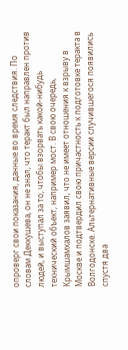опроверг свои показания, данные во время следствия. По словам Деккушева, он не знал, что теракт был направлен против людей, и выступал за то, чтобы взорвать какой-нибудь технический объект, например мост. В свою очередь, Крымшамхалов заявил, что не имеет отношения к взрыву в Москве и подтвердил свою причастность к подготовке теракта в Волгодонске. Альтернативные версии случившегося появились спустя два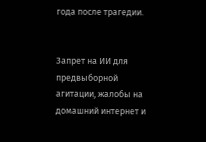года после трагедии.


Запрет на ИИ для предвыборной агитации, жалобы на домашний интернет и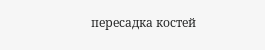пересадка костей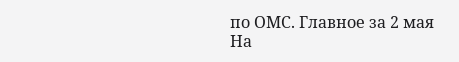по ОМС. Главное за 2 мая
На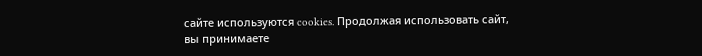сайте используются cookies. Продолжая использовать сайт, вы принимаете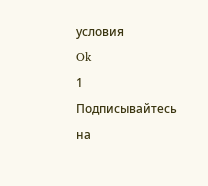условия
Ok
1 Подписывайтесь на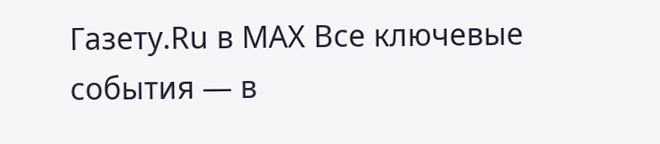Газету.Ru в MAX Все ключевые события — в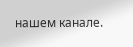нашем канале.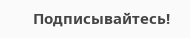Подписывайтесь!